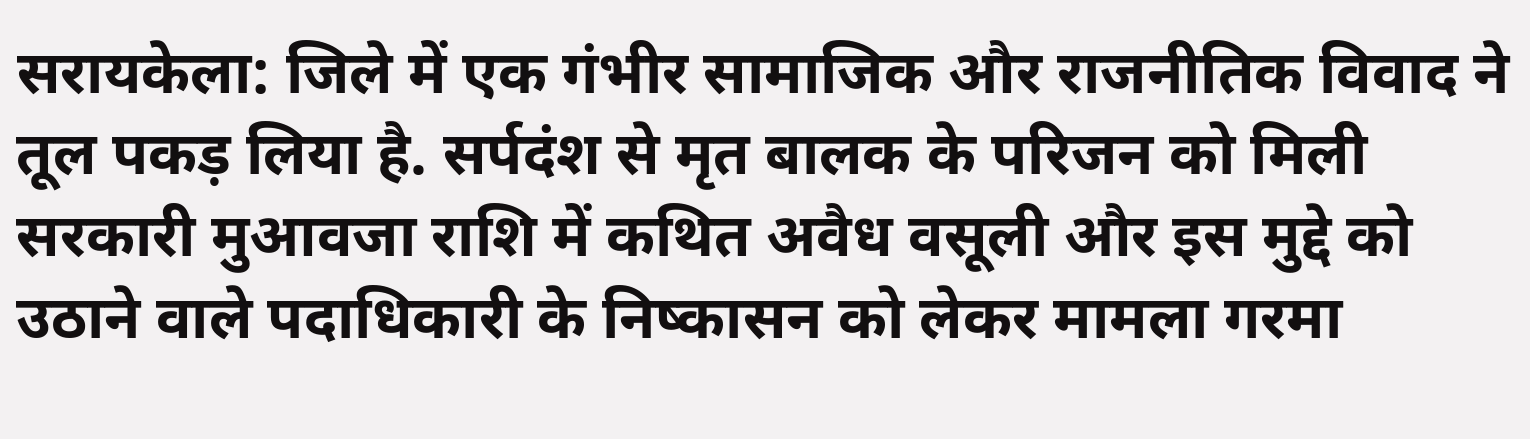सरायकेला: जिले में एक गंभीर सामाजिक और राजनीतिक विवाद ने तूल पकड़ लिया है. सर्पदंश से मृत बालक के परिजन को मिली सरकारी मुआवजा राशि में कथित अवैध वसूली और इस मुद्दे को उठाने वाले पदाधिकारी के निष्कासन को लेकर मामला गरमा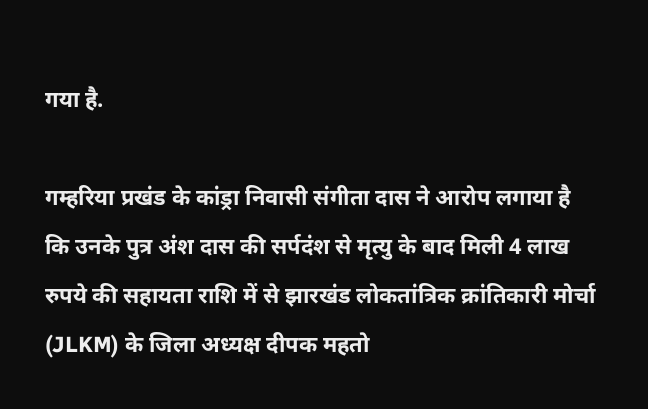गया है.

गम्हरिया प्रखंड के कांड्रा निवासी संगीता दास ने आरोप लगाया है कि उनके पुत्र अंश दास की सर्पदंश से मृत्यु के बाद मिली 4 लाख रुपये की सहायता राशि में से झारखंड लोकतांत्रिक क्रांतिकारी मोर्चा (JLKM) के जिला अध्यक्ष दीपक महतो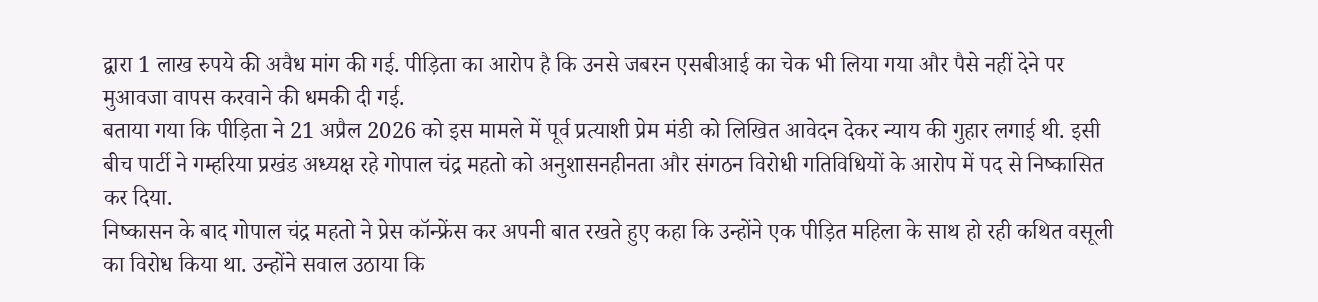द्वारा 1 लाख रुपये की अवैध मांग की गई. पीड़िता का आरोप है कि उनसे जबरन एसबीआई का चेक भी लिया गया और पैसे नहीं देने पर मुआवजा वापस करवाने की धमकी दी गई.
बताया गया कि पीड़िता ने 21 अप्रैल 2026 को इस मामले में पूर्व प्रत्याशी प्रेम मंडी को लिखित आवेदन देकर न्याय की गुहार लगाई थी. इसी बीच पार्टी ने गम्हरिया प्रखंड अध्यक्ष रहे गोपाल चंद्र महतो को अनुशासनहीनता और संगठन विरोधी गतिविधियों के आरोप में पद से निष्कासित कर दिया.
निष्कासन के बाद गोपाल चंद्र महतो ने प्रेस कॉन्फ्रेंस कर अपनी बात रखते हुए कहा कि उन्होंने एक पीड़ित महिला के साथ हो रही कथित वसूली का विरोध किया था. उन्होंने सवाल उठाया कि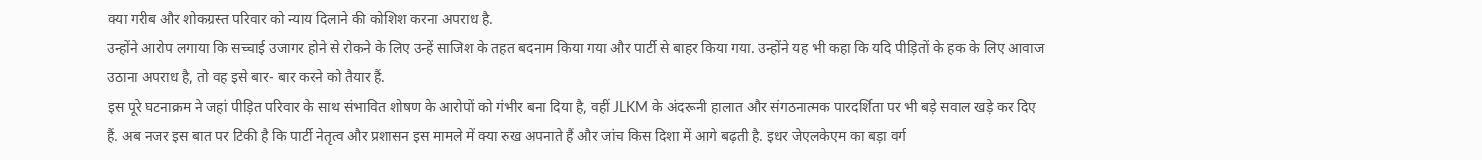क्या गरीब और शोकग्रस्त परिवार को न्याय दिलाने की कोशिश करना अपराध है.
उन्होंने आरोप लगाया कि सच्चाई उजागर होने से रोकने के लिए उन्हें साजिश के तहत बदनाम किया गया और पार्टी से बाहर किया गया. उन्होंने यह भी कहा कि यदि पीड़ितों के हक के लिए आवाज उठाना अपराध है, तो वह इसे बार- बार करने को तैयार हैं.
इस पूरे घटनाक्रम ने जहां पीड़ित परिवार के साथ संभावित शोषण के आरोपों को गंभीर बना दिया है, वहीं JLKM के अंदरूनी हालात और संगठनात्मक पारदर्शिता पर भी बड़े सवाल खड़े कर दिए हैं. अब नजर इस बात पर टिकी है कि पार्टी नेतृत्व और प्रशासन इस मामले में क्या रुख अपनाते हैं और जांच किस दिशा में आगे बढ़ती है. इधर जेएलकेएम का बड़ा वर्ग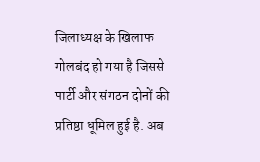जिलाध्यक्ष के खिलाफ गोलबंद हो गया है जिससे पार्टी और संगठन दोनों की प्रतिष्ठा धूमिल हुई है. अब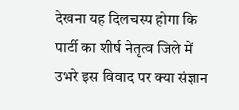देखना यह दिलचस्प होगा कि पार्टी का शीर्ष नेतृत्व जिले में उभरे इस विवाद पर क्या संज्ञान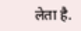लेता है.